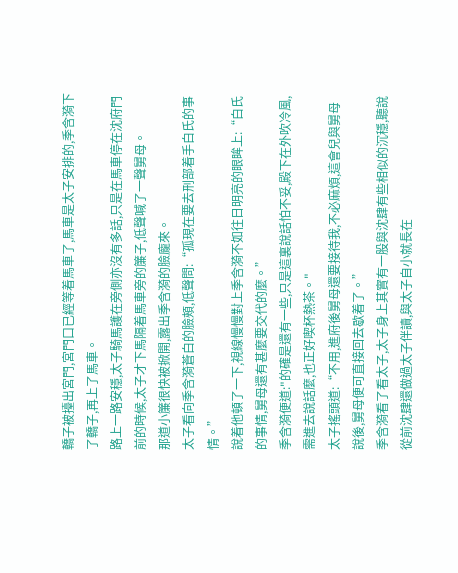轎子被擡出宮門,宮門口已經等着馬車了,馬車是太子安排的,季含漪下了轎子,再上了馬車。
路上一路安穩,太子騎馬護在旁側亦沒有多話,只是在馬車停在沈府門前的時候,太子才下馬隔着馬車旁的簾子,低聲喊了一聲舅母。
那道小簾很快被掀開,露出季含漪的臉龐來。
太子看向季含漪蒼白的臉頰,低聲問:“孤現在要去刑部着手白氏的事情。”
說着他頓了一下,視線慢慢對上季含漪不如往日明亮的眼眸上:“白氏的事情,舅母還有甚麼要交代的麼。”
季含漪便道:"的確是還有一些,只是這裏說話怕不妥,殿下在外吹冷風,需進去說話麼,也正好喫杯熱茶。"
太子搖頭道:“不用,進府後舅母還要接待我,不必麻煩,這會兒與舅母說後,舅母便可直接回去歇着了。”
季含漪看了看太子,太子身上其實有一股與沈肆有些相似的沉穩,聽說從前沈肆還做過太子伴讀,與太子自小就長在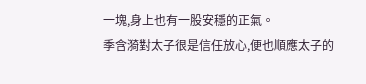一塊,身上也有一股安穩的正氣。
季含漪對太子很是信任放心,便也順應太子的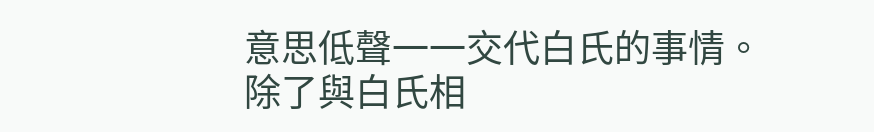意思低聲一一交代白氏的事情。
除了與白氏相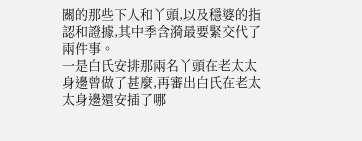關的那些下人和丫頭,以及穩婆的指認和證據,其中季含漪最要緊交代了兩件事。
一是白氏安排那兩名丫頭在老太太身邊曾做了甚麼,再審出白氏在老太太身邊還安插了哪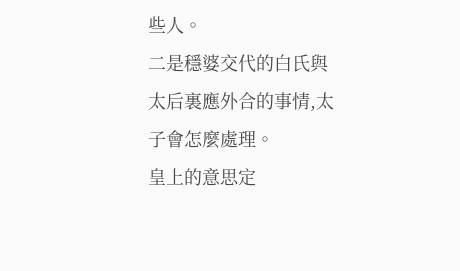些人。
二是穩婆交代的白氏與太后裏應外合的事情,太子會怎麼處理。
皇上的意思定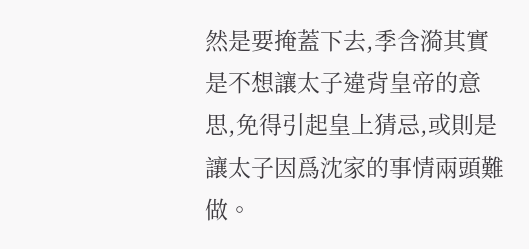然是要掩蓋下去,季含漪其實是不想讓太子違背皇帝的意思,免得引起皇上猜忌,或則是讓太子因爲沈家的事情兩頭難做。